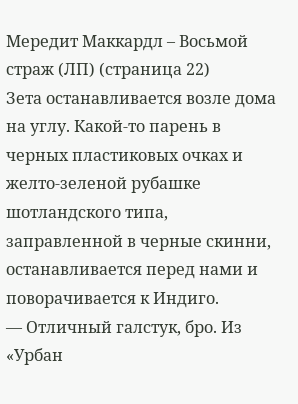Мередит Маккардл – Восьмой страж (ЛП) (страница 22)
Зета останавливается возле дома на углу. Какой-то парень в черных пластиковых очках и желто-зеленой рубашке шотландского типа, заправленной в черные скинни, останавливается перед нами и поворачивается к Индиго.
— Отличный галстук, бро. Из «Урбан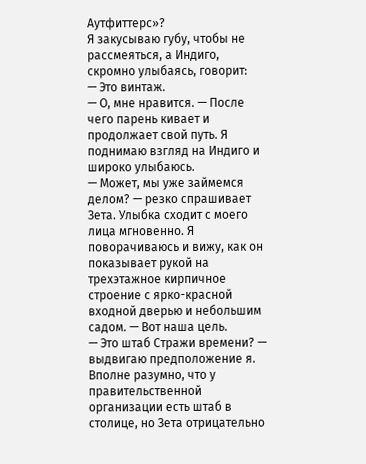Аутфиттерс»?
Я закусываю губу, чтобы не рассмеяться, а Индиго, скромно улыбаясь, говорит:
— Это винтаж.
— О, мне нравится. — После чего парень кивает и продолжает свой путь. Я поднимаю взгляд на Индиго и широко улыбаюсь.
— Может, мы уже займемся делом? — резко спрашивает Зета. Улыбка сходит с моего лица мгновенно. Я поворачиваюсь и вижу, как он показывает рукой на трехэтажное кирпичное строение с ярко-красной входной дверью и небольшим садом. — Вот наша цель.
— Это штаб Стражи времени? — выдвигаю предположение я. Вполне разумно, что у правительственной организации есть штаб в столице, но Зета отрицательно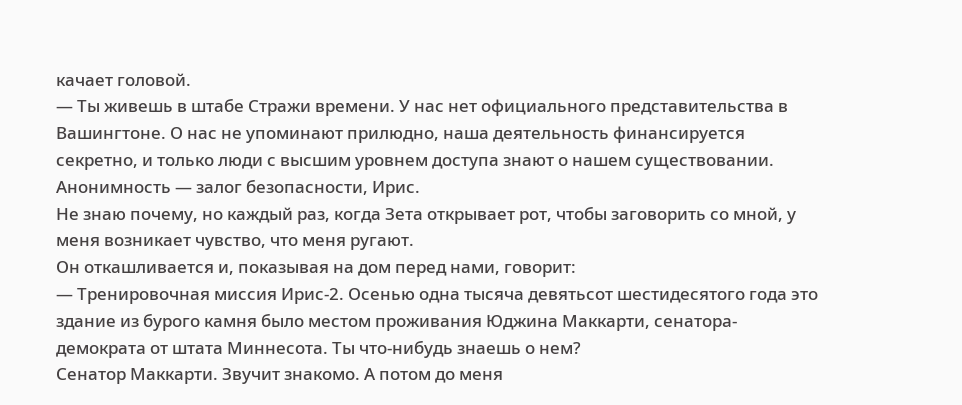качает головой.
— Ты живешь в штабе Стражи времени. У нас нет официального представительства в Вашингтоне. О нас не упоминают прилюдно, наша деятельность финансируется секретно, и только люди с высшим уровнем доступа знают о нашем существовании. Анонимность — залог безопасности, Ирис.
Не знаю почему, но каждый раз, когда Зета открывает рот, чтобы заговорить со мной, у меня возникает чувство, что меня ругают.
Он откашливается и, показывая на дом перед нами, говорит:
— Тренировочная миссия Ирис-2. Осенью одна тысяча девятьсот шестидесятого года это здание из бурого камня было местом проживания Юджина Маккарти, сенаторa-демократa от штата Миннесота. Ты что-нибудь знаешь о нем?
Сенатор Маккарти. Звучит знакомо. А потом до меня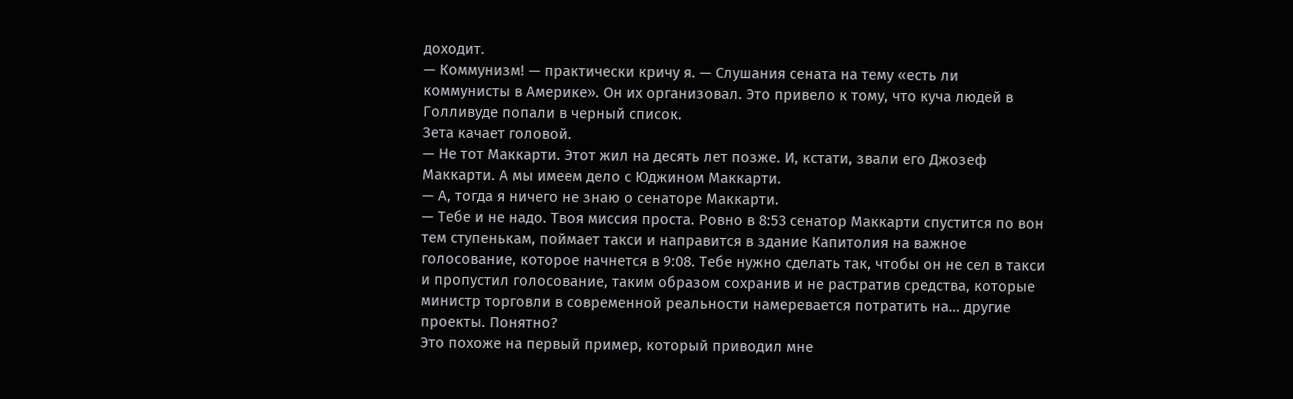доходит.
— Коммунизм! — практически кричу я. — Слушания сената на тему «есть ли коммунисты в Америкe». Он их организовал. Это привело к тому, что куча людей в Голливуде попали в черный список.
Зета качает головой.
— Не тот Маккарти. Этот жил на десять лет позже. И, кстати, звали его Джозеф Маккарти. А мы имеем дело с Юджином Маккарти.
— А, тогда я ничего не знаю о сенаторе Маккарти.
— Тебе и не надо. Твоя миссия проста. Ровно в 8:53 сенатор Маккарти спустится по вон тем ступенькам, поймает такси и направится в здание Капитолия на важное голосование, которое начнется в 9:08. Тебе нужно сделать так, чтобы он не сел в такси и пропустил голосование, таким образом сохранив и не растратив средства, которые министр торговли в современной реальности намеревается потратить на… другие проекты. Понятно?
Это похоже на первый пример, который приводил мне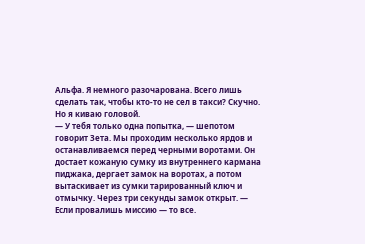Альфа. Я немного разочарована. Всего лишь сделать так, чтобы кто-то не сел в такси? Скучно. Но я киваю головой.
— У тебя только одна попытка, — шепотом говорит Зета. Мы проходим несколько ярдов и останавливаемся перед черными воротами. Он достает кожаную сумку из внутреннего кармана пиджака, дергает замок на воротах, а потом вытаскивает из сумки тарированный ключ и отмычку. Через три секунды замок открыт. — Если провалишь миссию — то все.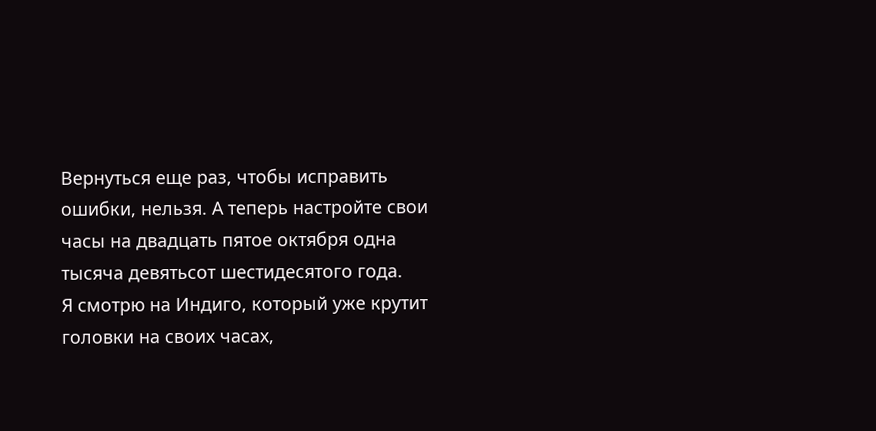Вернуться еще раз, чтобы исправить ошибки, нельзя. А теперь настройте свои часы на двадцать пятое октября одна тысяча девятьсот шестидесятого года.
Я смотрю на Индиго, который уже крутит головки на своих часах,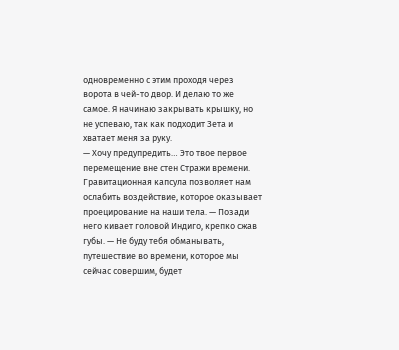одновременно с этим проходя через ворота в чей-то двор. И делаю то же самое. Я начинаю закрывать крышку, но не успеваю, так как подходит Зета и хватает меня за руку.
— Хочу предупредить… Это твое первое перемещение вне стен Стражи времени. Гравитационная капсула позволяет нам ослабить воздействие, которое оказывает проецирование на наши тела. — Позади него кивает головой Индиго, крепко сжав губы. — Не буду тебя обманывать, путешествие во времени, которое мы сейчас совершим, будет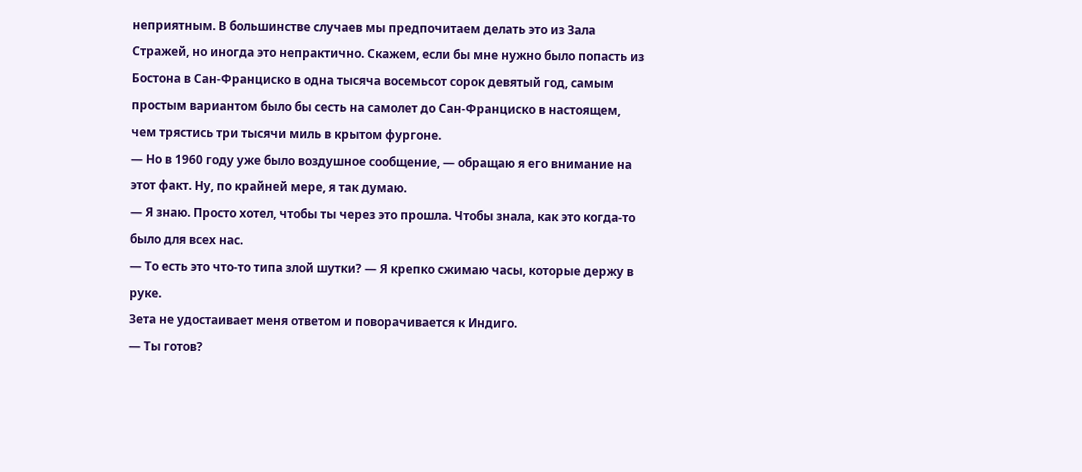неприятным. В большинстве случаев мы предпочитаем делать это из Зала Стражей, но иногда это непрактично. Скажем, если бы мне нужно было попасть из Бостона в Сан-Франциско в одна тысяча восемьсот сорок девятый год, самым простым вариантом было бы сесть на самолет до Сан-Франциско в настоящем, чем трястись три тысячи миль в крытом фургоне.
— Но в 1960 году уже было воздушное сообщение, — обращаю я его внимание на этот факт. Ну, по крайней мере, я так думаю.
— Я знаю. Просто хотел, чтобы ты через это прошла. Чтобы знала, как это когда-то было для всех нас.
— То есть это что-то типа злой шутки? — Я крепко сжимаю часы, которые держу в руке.
Зета не удостаивает меня ответом и поворачивается к Индиго.
— Ты готов?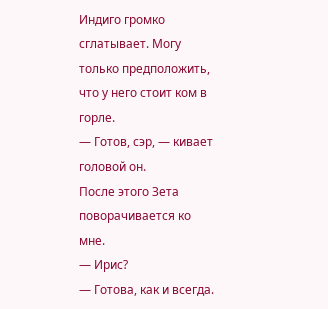Индиго громко сглатывает. Могу только предположить, что у него стоит ком в горле.
— Готов, сэр, — кивает головой он.
После этого Зета поворачивается ко мне.
— Ирис?
— Готова, как и всегда.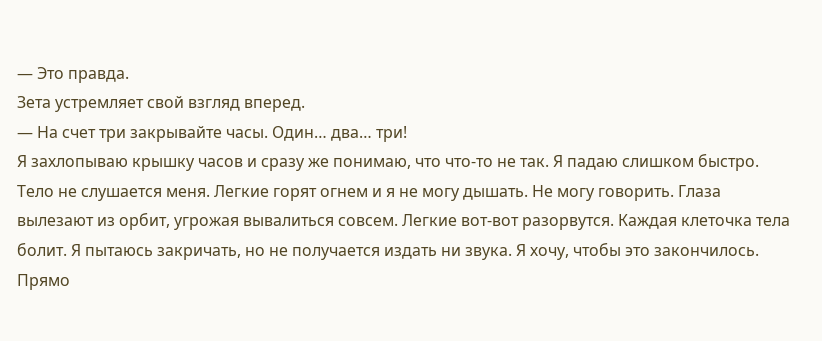— Это правда.
Зета устремляет свой взгляд вперед.
— На счет три закрывайте часы. Один… два… три!
Я захлопываю крышку часов и сразу же понимаю, что что-то не так. Я падаю слишком быстро. Тело не слушается меня. Легкие горят огнем и я не могу дышать. Не могу говорить. Глаза вылезают из орбит, угрожая вывалиться совсем. Легкие вот-вот разорвутся. Каждая клеточка тела болит. Я пытаюсь закричать, но не получается издать ни звука. Я хочу, чтобы это закончилось. Прямо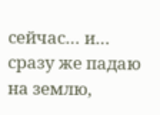сейчас… и… сразу же падаю на землю,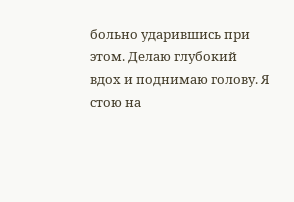больно ударившись при этом. Делаю глубокий вдох и поднимаю голову. Я стою на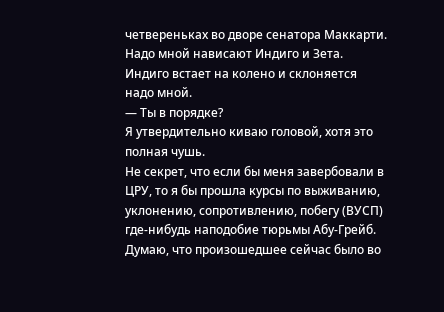четвереньках во дворе сенатора Маккарти.
Надо мной нависают Индиго и Зета. Индиго встает на колено и склоняется надо мной.
— Ты в порядке?
Я утвердительно киваю головой, хотя это полная чушь.
Не секрет, что если бы меня завербовали в ЦРУ, то я бы прошла курсы по выживанию, уклонению, сопротивлению, побегу (ВУСП) где-нибудь наподобие тюрьмы Абу-Грейб. Думаю, что произошедшее сейчас было во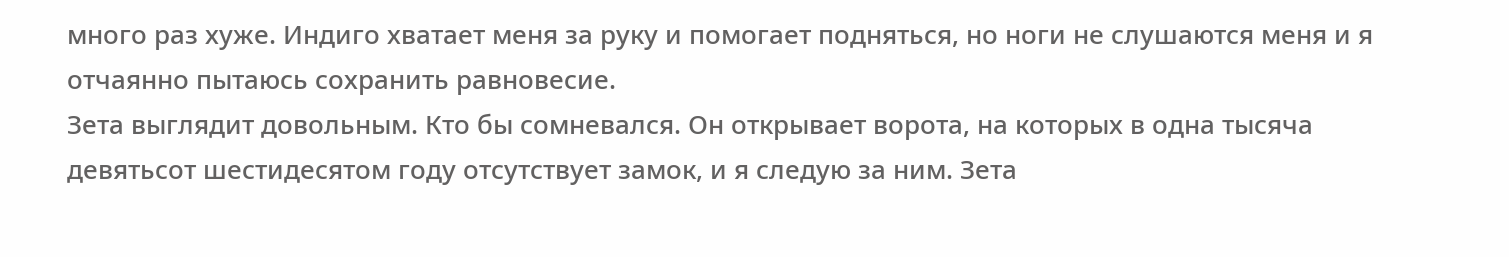много раз хуже. Индиго хватает меня за руку и помогает подняться, но ноги не слушаются меня и я отчаянно пытаюсь сохранить равновесие.
Зета выглядит довольным. Кто бы сомневался. Он открывает ворота, на которых в одна тысяча девятьсот шестидесятом году отсутствует замок, и я следую за ним. Зета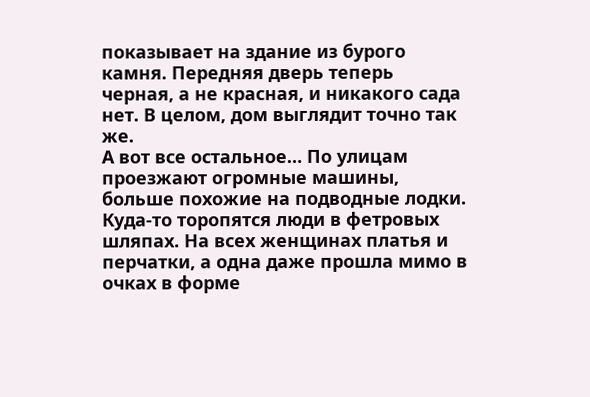показывает на здание из бурого камня. Передняя дверь теперь черная, а не красная, и никакого сада нет. В целом, дом выглядит точно так же.
А вот все остальное… По улицам проезжают огромные машины, больше похожие на подводные лодки. Куда-то торопятся люди в фетровых шляпах. На всех женщинах платья и перчатки, а одна даже прошла мимо в очках в форме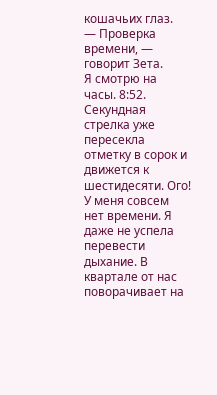кошачьих глаз.
— Проверка времени, — говорит Зета.
Я смотрю на часы. 8:52. Секундная стрелка уже пересекла отметку в сорок и движется к шестидесяти. Ого! У меня совсем нет времени. Я даже не успела перевести дыхание. В квартале от нас поворачивает на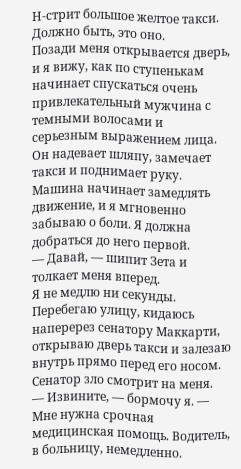Н-стрит большое желтое такси.
Должно быть, это оно.
Позади меня открывается дверь, и я вижу, как по ступенькам начинает спускаться очень привлекательный мужчина с темными волосами и серьезным выражением лица. Он надевает шляпу, замечает такси и поднимает руку. Машина начинает замедлять движение, и я мгновенно забываю о боли. Я должна добраться до него первой.
— Давай, — шипит Зета и толкает меня вперед.
Я не медлю ни секунды. Перебегаю улицу, кидаюсь наперерез сенатору Маккарти, открываю дверь такси и залезаю внутрь прямо перед его носом. Сенатор зло смотрит на меня.
— Извините, — бормочу я. — Мне нужна срочная медицинская помощь. Водитель, в больницу, немедленно.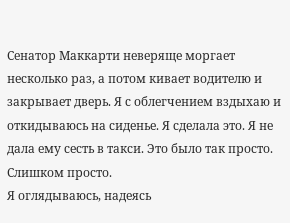Сенатор Маккарти неверяще моргает несколько раз, а потом кивает водителю и закрывает дверь. Я с облегчением вздыхаю и откидываюсь на сиденье. Я сделала это. Я не дала ему сесть в такси. Это было так просто. Слишком просто.
Я оглядываюсь, надеясь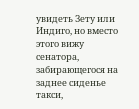увидеть Зету или Индиго, но вместо этого вижу сенатора, забирающегося на заднее сиденье такси,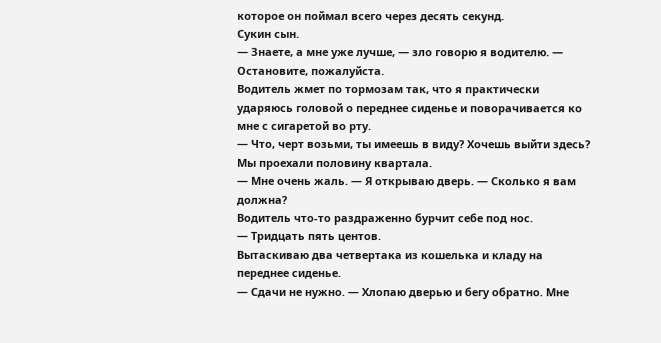которое он поймал всего через десять секунд.
Сукин сын.
— Знаете, а мне уже лучше, — зло говорю я водителю. — Остановите, пожалуйста.
Водитель жмет по тормозам так, что я практически ударяюсь головой о переднее сиденье и поворачивается ко мне с сигаретой во рту.
— Что, черт возьми, ты имеешь в виду? Хочешь выйти здесь? Мы проехали половину квартала.
— Мне очень жаль. — Я открываю дверь. — Сколько я вам должна?
Водитель что-то раздраженно бурчит себе под нос.
— Тридцать пять центов.
Вытаскиваю два четвертака из кошелька и кладу на переднее сиденье.
— Сдачи не нужно. — Хлопаю дверью и бегу обратно. Мне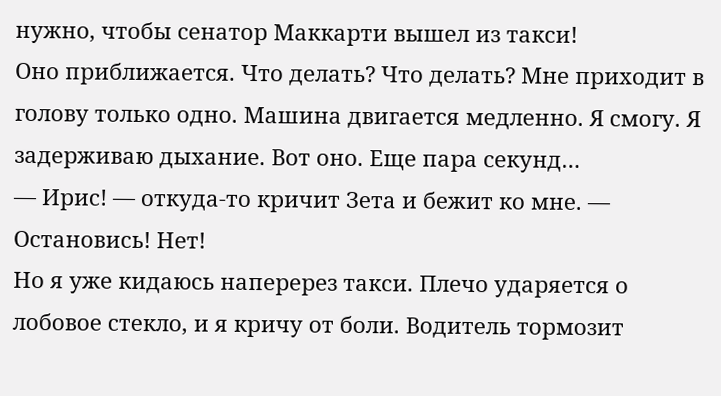нужно, чтобы сенатор Маккарти вышел из такси!
Оно приближается. Что делать? Что делать? Мне приходит в голову только одно. Машина двигается медленно. Я смогу. Я задерживаю дыхание. Вот оно. Еще пара секунд…
— Ирис! — откуда-то кричит Зета и бежит ко мне. — Остановись! Нет!
Но я уже кидаюсь наперерез такси. Плечо ударяется о лобовое стекло, и я кричу от боли. Водитель тормозит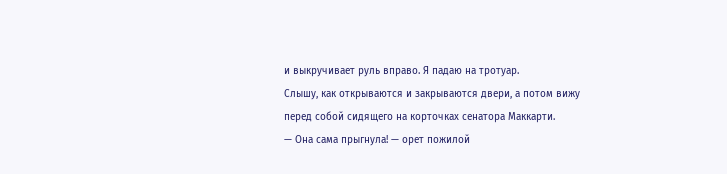и выкручивает руль вправо. Я падаю на тротуар.
Слышу, как открываются и закрываются двери, а потом вижу перед собой сидящего на корточках сенатора Маккарти.
— Она сама прыгнула! — орет пожилой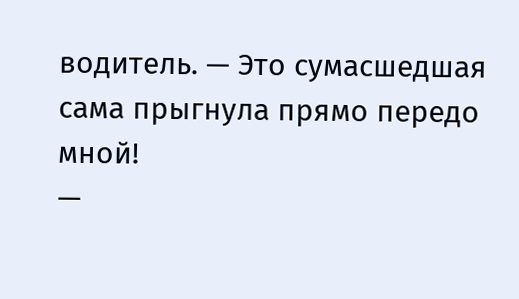водитель. — Это сумасшедшая сама прыгнула прямо передо мной!
—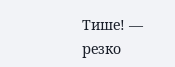Тише! — резко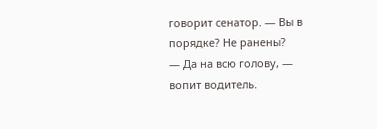говорит сенатор. — Вы в порядке? Не ранены?
— Да на всю голову, — вопит водитель.